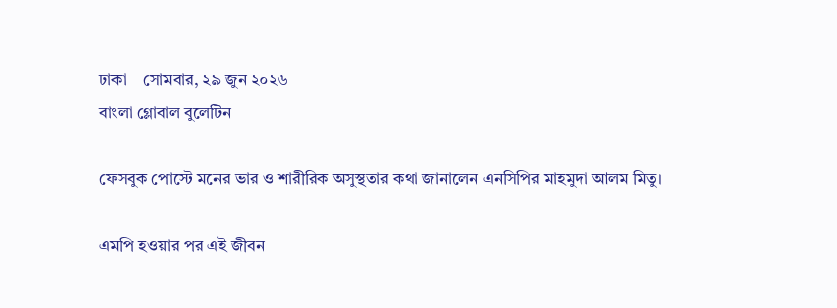ঢাকা    সোমবার, ২৯ জুন ২০২৬
বাংলা গ্লোবাল বুলেটিন

ফেসবুক পোস্টে মনের ভার ও শারীরিক অসুস্থতার কথা জানালেন এনসিপির মাহমুদা আলম মিতু।

এমপি হওয়ার পর এই জীবন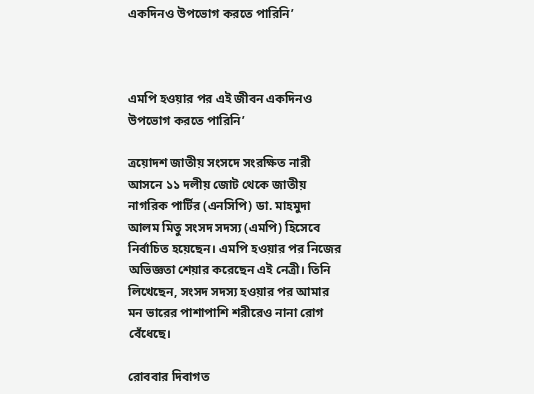একদিনও উপভোগ করতে পারিনি’



এমপি হওয়ার পর এই জীবন একদিনও উপভোগ করতে পারিনি’

ত্রয়োদশ জাতীয় সংসদে সংরক্ষিত নারী আসনে ১১ দলীয় জোট থেকে জাতীয় নাগরিক পার্টির (এনসিপি) ডা. মাহমুদা আলম মিতু সংসদ সদস্য (এমপি) হিসেবে নির্বাচিত হয়েছেন। এমপি হওয়ার পর নিজের অভিজ্ঞতা শেয়ার করেছেন এই নেত্রী। তিনি লিখেছেন, সংসদ সদস্য হওয়ার পর আমার মন ভারের পাশাপাশি শরীরেও নানা রোগ বেঁধেছে।

রোববার দিবাগত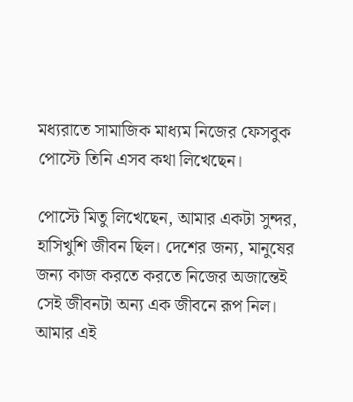মধ্যরাতে সামাজিক মাধ্যম নিজের ফেসবুক পোস্টে তিনি এসব কথা লিখেছেন।

পোস্টে মিতু লিখেছেন, আমার একটা সুন্দর, হাসিখুশি জীবন ছিল। দেশের জন্য, মানুষের জন্য কাজ করতে করতে নিজের অজান্তেই সেই জীবনটা অন্য এক জীবনে রূপ নিল। আমার এই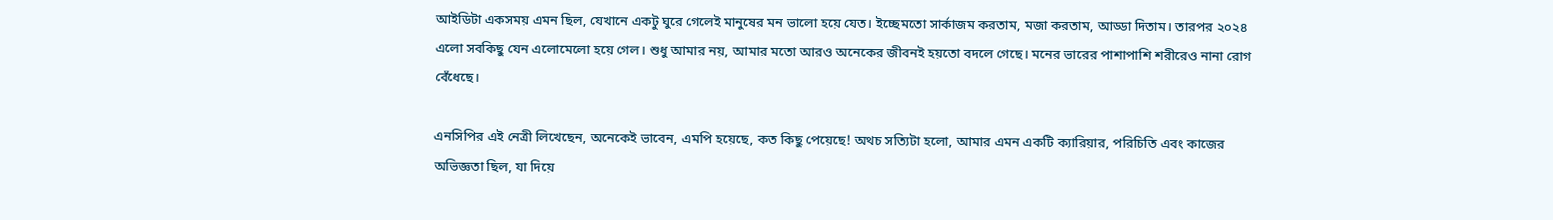আইডিটা একসময় এমন ছিল, যেখানে একটু ঘুরে গেলেই মানুষের মন ভালো হয়ে যেত। ইচ্ছেমতো সার্কাজম করতাম, মজা করতাম, আড্ডা দিতাম। তারপর ২০২৪ এলো সবকিছু যেন এলোমেলো হয়ে গেল। শুধু আমার নয়, আমার মতো আরও অনেকের জীবনই হয়তো বদলে গেছে। মনের ভারের পাশাপাশি শরীরেও নানা রোগ বেঁধেছে।

এনসিপির এই নেত্রী লিখেছেন, অনেকেই ভাবেন, এমপি হয়েছে, কত কিছু পেয়েছে! অথচ সত্যিটা হলো, আমার এমন একটি ক্যারিয়ার, পরিচিতি এবং কাজের অভিজ্ঞতা ছিল, যা দিয়ে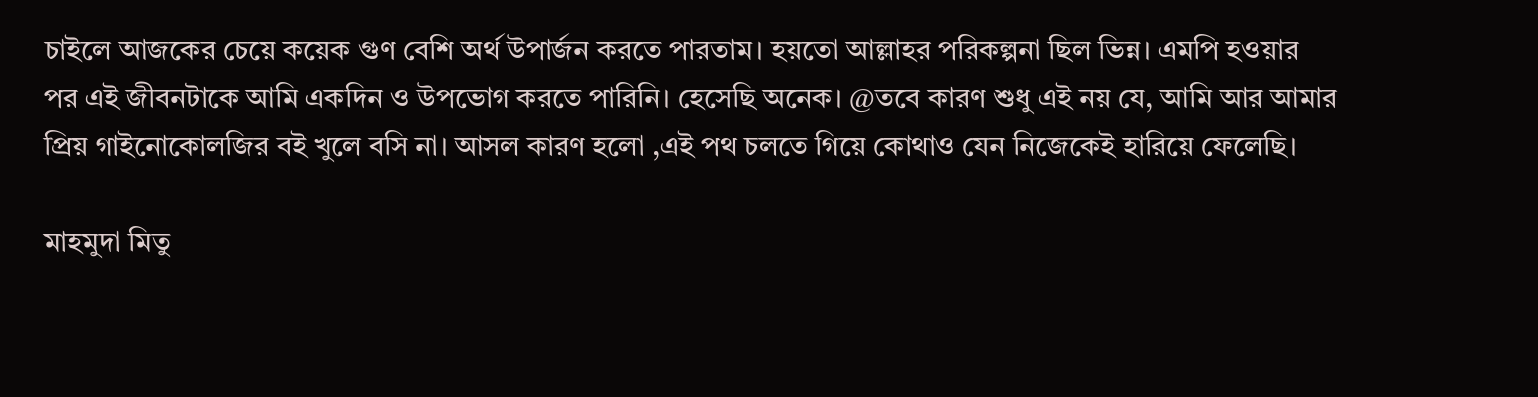চাইলে আজকের চেয়ে কয়েক গুণ বেশি অর্থ উপার্জন করতে পারতাম। হয়তো আল্লাহর পরিকল্পনা ছিল ভিন্ন। এমপি হওয়ার পর এই জীবনটাকে আমি একদিন ও উপভোগ করতে পারিনি। হেসেছি অনেক। @তবে কারণ শুধু এই নয় যে, আমি আর আমার প্রিয় গাইনোকোলজির বই খুলে বসি না। আসল কারণ হলো ,এই পথ চলতে গিয়ে কোথাও যেন নিজেকেই হারিয়ে ফেলেছি।

মাহমুদা মিতু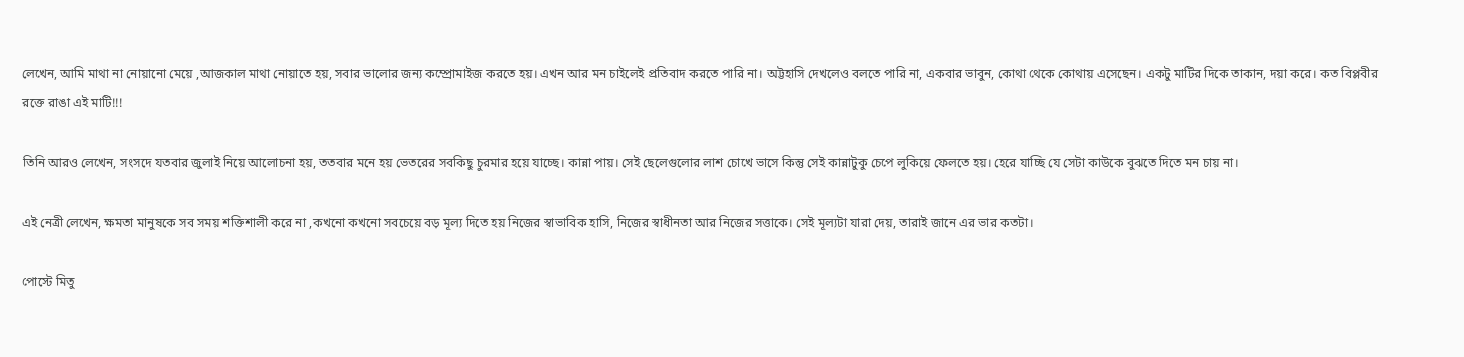লেখেন, আমি মাথা না নোয়ানো মেয়ে ,আজকাল মাথা নোয়াতে হয়, সবার ভালোর জন্য কম্প্রোমাইজ করতে হয়। এখন আর মন চাইলেই প্রতিবাদ করতে পারি না। অট্টহাসি দেখলেও বলতে পারি না, একবার ভাবুন, কোথা থেকে কোথায় এসেছেন। একটু মাটির দিকে তাকান, দয়া করে। কত বিপ্লবীর রক্তে রাঙা এই মাটি!!!

তিনি আরও লেখেন, সংসদে যতবার জুলাই নিয়ে আলোচনা হয়, ততবার মনে হয় ভেতরের সবকিছু চুরমার হয়ে যাচ্ছে। কান্না পায়। সেই ছেলেগুলোর লাশ চোখে ভাসে কিন্তু সেই কান্নাটুকু চেপে লুকিয়ে ফেলতে হয়। হেরে যাচ্ছি যে সেটা কাউকে বুঝতে দিতে মন চায় না।

এই নেত্রী লেখেন, ক্ষমতা মানুষকে সব সময় শক্তিশালী করে না ,কখনো কখনো সবচেয়ে বড় মূল্য দিতে হয় নিজের স্বাভাবিক হাসি, নিজের স্বাধীনতা আর নিজের সত্তাকে। সেই মূল্যটা যারা দেয়, তারাই জানে এর ভার কতটা।

পোস্টে মিতু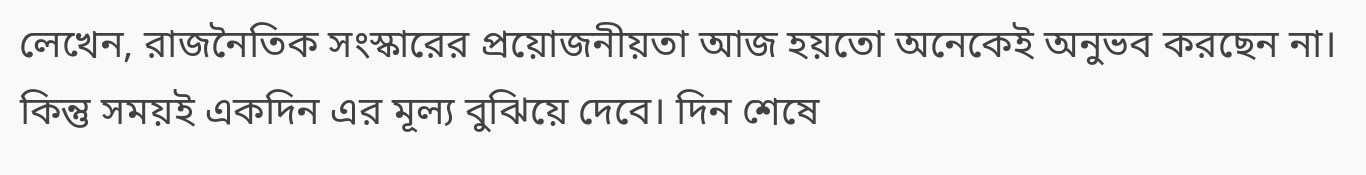লেখেন, রাজনৈতিক সংস্কারের প্রয়োজনীয়তা আজ হয়তো অনেকেই অনুভব করছেন না। কিন্তু সময়ই একদিন এর মূল্য বুঝিয়ে দেবে। দিন শেষে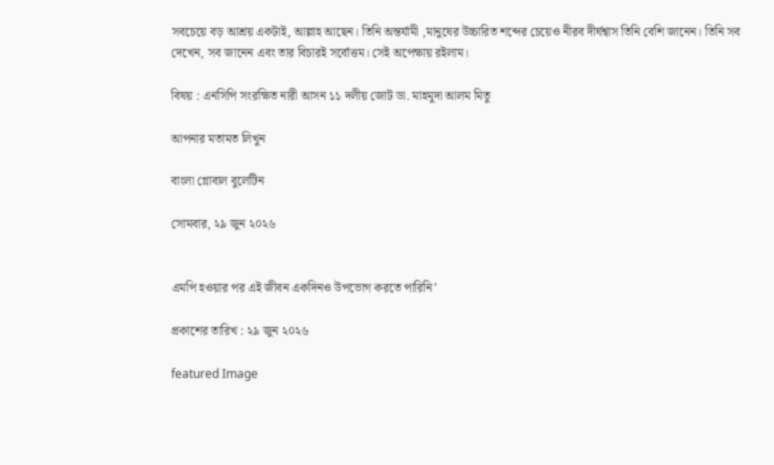সবচেয়ে বড় আশ্রয় একটাই, আল্লাহ আছেন। তিনি অন্তর্যামী ,মানুষের উচ্চারিত শব্দের চেয়েও নীরব দীর্ঘশ্বাস তিনি বেশি জানেন। তিনি সব দেখেন, সব জানেন এবং তার বিচারই সর্বোত্তম। সেই অপেক্ষায় রইলাম।

বিষয় : এনসিপি সংরক্ষিত নারী আসন ১১ দলীয় জোট ডা. মাহমুদা আলম মিতু

আপনার মতামত লিখুন

বাংলা গ্লোবাল বুলেটিন

সোমবার, ২৯ জুন ২০২৬


এমপি হওয়ার পর এই জীবন একদিনও উপভোগ করতে পারিনি’

প্রকাশের তারিখ : ২৯ জুন ২০২৬

featured Image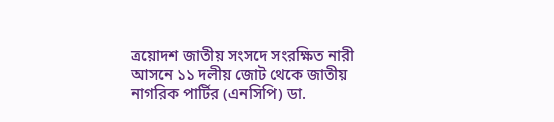ত্রয়োদশ জাতীয় সংসদে সংরক্ষিত নারী আসনে ১১ দলীয় জোট থেকে জাতীয় নাগরিক পার্টির (এনসিপি) ডা.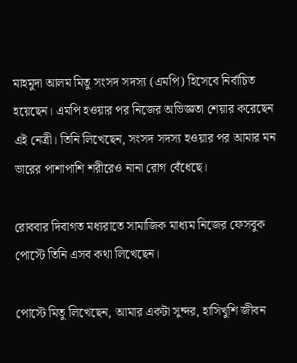মাহমুদা আলম মিতু সংসদ সদস্য (এমপি) হিসেবে নির্বাচিত হয়েছেন। এমপি হওয়ার পর নিজের অভিজ্ঞতা শেয়ার করেছেন এই নেত্রী। তিনি লিখেছেন, সংসদ সদস্য হওয়ার পর আমার মন ভারের পাশাপাশি শরীরেও নানা রোগ বেঁধেছে।

রোববার দিবাগত মধ্যরাতে সামাজিক মাধ্যম নিজের ফেসবুক পোস্টে তিনি এসব কথা লিখেছেন।

পোস্টে মিতু লিখেছেন, আমার একটা সুন্দর, হাসিখুশি জীবন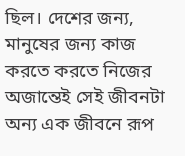ছিল। দেশের জন্য, মানুষের জন্য কাজ করতে করতে নিজের অজান্তেই সেই জীবনটা অন্য এক জীবনে রূপ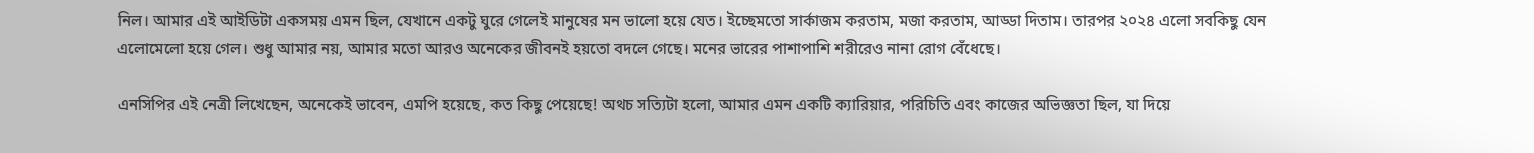নিল। আমার এই আইডিটা একসময় এমন ছিল, যেখানে একটু ঘুরে গেলেই মানুষের মন ভালো হয়ে যেত। ইচ্ছেমতো সার্কাজম করতাম, মজা করতাম, আড্ডা দিতাম। তারপর ২০২৪ এলো সবকিছু যেন এলোমেলো হয়ে গেল। শুধু আমার নয়, আমার মতো আরও অনেকের জীবনই হয়তো বদলে গেছে। মনের ভারের পাশাপাশি শরীরেও নানা রোগ বেঁধেছে।

এনসিপির এই নেত্রী লিখেছেন, অনেকেই ভাবেন, এমপি হয়েছে, কত কিছু পেয়েছে! অথচ সত্যিটা হলো, আমার এমন একটি ক্যারিয়ার, পরিচিতি এবং কাজের অভিজ্ঞতা ছিল, যা দিয়ে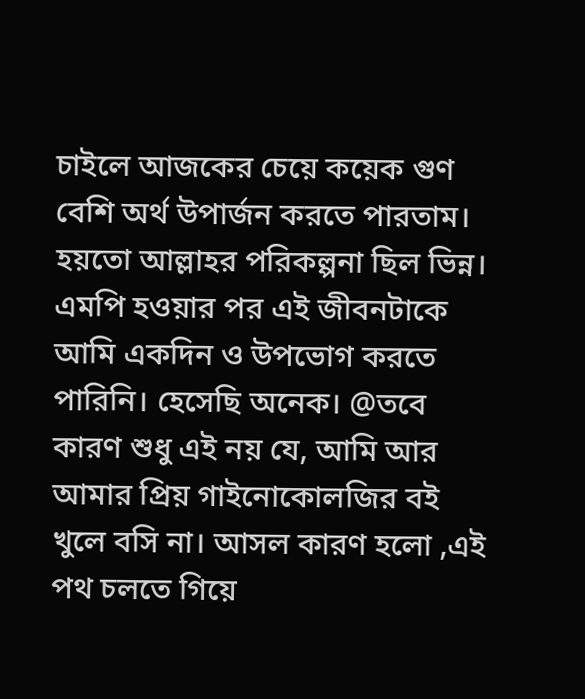চাইলে আজকের চেয়ে কয়েক গুণ বেশি অর্থ উপার্জন করতে পারতাম। হয়তো আল্লাহর পরিকল্পনা ছিল ভিন্ন। এমপি হওয়ার পর এই জীবনটাকে আমি একদিন ও উপভোগ করতে পারিনি। হেসেছি অনেক। @তবে কারণ শুধু এই নয় যে, আমি আর আমার প্রিয় গাইনোকোলজির বই খুলে বসি না। আসল কারণ হলো ,এই পথ চলতে গিয়ে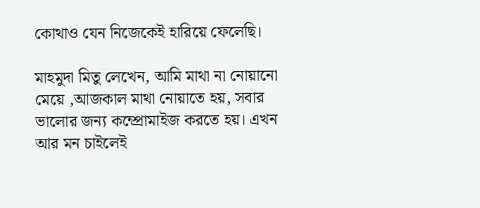কোথাও যেন নিজেকেই হারিয়ে ফেলেছি।

মাহমুদা মিতু লেখেন, আমি মাথা না নোয়ানো মেয়ে ,আজকাল মাথা নোয়াতে হয়, সবার ভালোর জন্য কম্প্রোমাইজ করতে হয়। এখন আর মন চাইলেই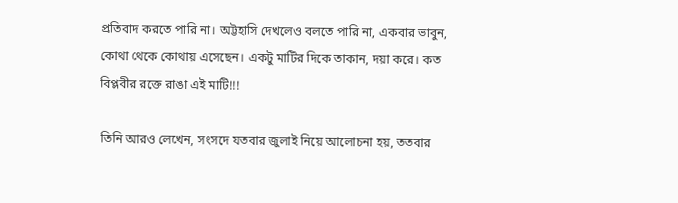প্রতিবাদ করতে পারি না। অট্টহাসি দেখলেও বলতে পারি না, একবার ভাবুন, কোথা থেকে কোথায় এসেছেন। একটু মাটির দিকে তাকান, দয়া করে। কত বিপ্লবীর রক্তে রাঙা এই মাটি!!!

তিনি আরও লেখেন, সংসদে যতবার জুলাই নিয়ে আলোচনা হয়, ততবার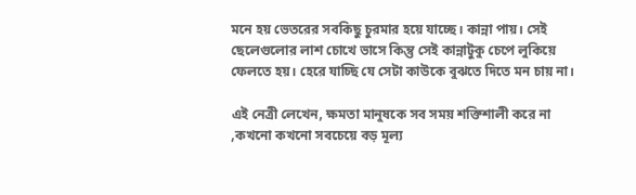মনে হয় ভেতরের সবকিছু চুরমার হয়ে যাচ্ছে। কান্না পায়। সেই ছেলেগুলোর লাশ চোখে ভাসে কিন্তু সেই কান্নাটুকু চেপে লুকিয়ে ফেলতে হয়। হেরে যাচ্ছি যে সেটা কাউকে বুঝতে দিতে মন চায় না।

এই নেত্রী লেখেন, ক্ষমতা মানুষকে সব সময় শক্তিশালী করে না ,কখনো কখনো সবচেয়ে বড় মূল্য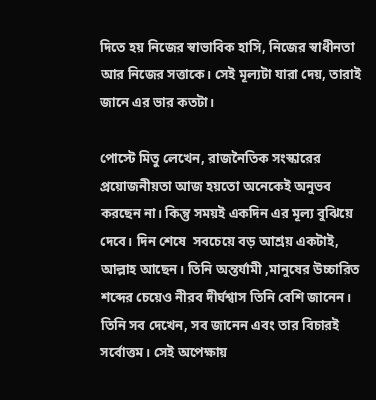দিতে হয় নিজের স্বাভাবিক হাসি, নিজের স্বাধীনতা আর নিজের সত্তাকে। সেই মূল্যটা যারা দেয়, তারাই জানে এর ভার কতটা।

পোস্টে মিতু লেখেন, রাজনৈতিক সংস্কারের প্রয়োজনীয়তা আজ হয়তো অনেকেই অনুভব করছেন না। কিন্তু সময়ই একদিন এর মূল্য বুঝিয়ে দেবে। দিন শেষে  সবচেয়ে বড় আশ্রয় একটাই, আল্লাহ আছেন। তিনি অন্তর্যামী ,মানুষের উচ্চারিত শব্দের চেয়েও নীরব দীর্ঘশ্বাস তিনি বেশি জানেন। তিনি সব দেখেন, সব জানেন এবং তার বিচারই সর্বোত্তম। সেই অপেক্ষায়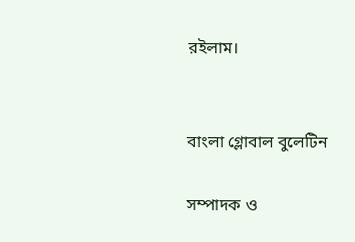রইলাম।


বাংলা গ্লোবাল বুলেটিন

সম্পাদক ও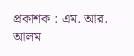প্রকাশক : এম. আর. আলম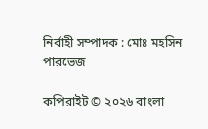নির্বাহী সম্পাদক : মোঃ মহসিন পারভেজ

কপিরাইট © ২০২৬ বাংলা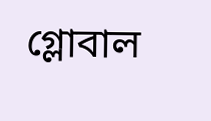গ্লোবাল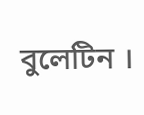বুলেটিন ।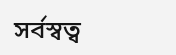সর্বস্বত্ব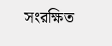সংরক্ষিত